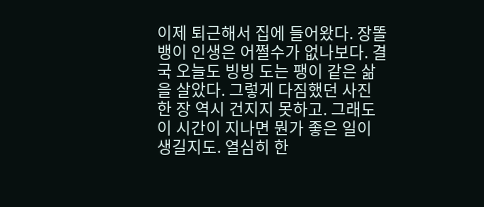이제 퇴근해서 집에 들어왔다. 장똘뱅이 인생은 어쩔수가 없나보다. 결국 오늘도 빙빙 도는 팽이 같은 삶을 살았다. 그렇게 다짐했던 사진 한 장 역시 건지지 못하고. 그래도 이 시간이 지나면 뭔가 좋은 일이 생길지도. 열심히 한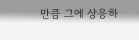만큼 그에 상응하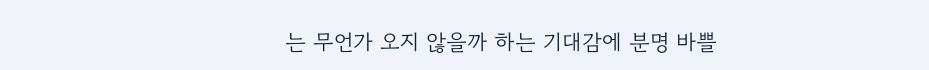는 무언가 오지 않을까 하는 기대감에 분명 바쁠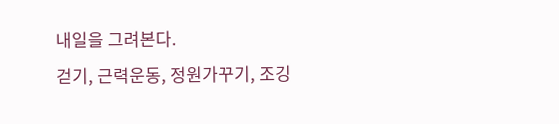내일을 그려본다.
걷기, 근력운동, 정원가꾸기, 조깅